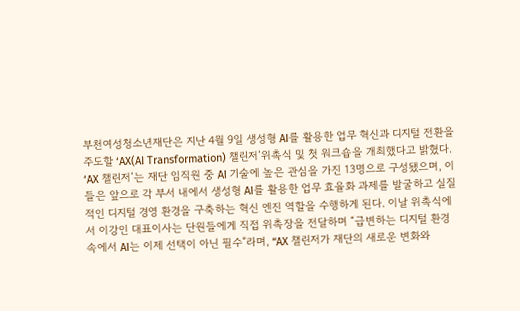부천여성청소년재단은 지난 4월 9일 생성형 AI를 활용한 업무 혁신과 디지털 전환을 주도할 ‘AX(AI Transformation) 챌린저’위촉식 및 첫 워크숍을 개최했다고 밝혔다. ‘AX 챌린저’는 재단 임직원 중 AI 기술에 높은 관심을 가진 13명으로 구성됐으며, 이들은 앞으로 각 부서 내에서 생성형 AI를 활용한 업무 효율화 과제를 발굴하고 실질적인 디지털 경영 환경을 구축하는 혁신 엔진 역할을 수행하게 된다. 이날 위촉식에서 이강인 대표이사는 단원들에게 직접 위촉장을 전달하며 “급변하는 디지털 환경 속에서 AI는 이제 선택이 아닌 필수”라며, “AX 챌린저가 재단의 새로운 변화와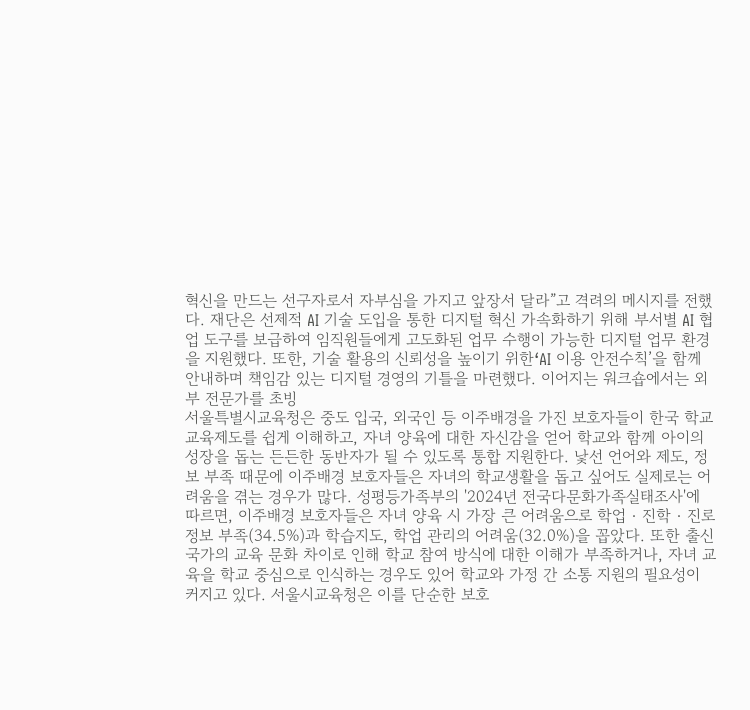혁신을 만드는 선구자로서 자부심을 가지고 앞장서 달라”고 격려의 메시지를 전했다. 재단은 선제적 AI 기술 도입을 통한 디지털 혁신 가속화하기 위해 부서별 AI 협업 도구를 보급하여 임직원들에게 고도화된 업무 수행이 가능한 디지털 업무 환경을 지원했다. 또한, 기술 활용의 신뢰성을 높이기 위한‘AI 이용 안전수칙’을 함께 안내하며 책임감 있는 디지털 경영의 기틀을 마련했다. 이어지는 워크숍에서는 외부 전문가를 초빙
서울특별시교육청은 중도 입국, 외국인 등 이주배경을 가진 보호자들이 한국 학교 교육제도를 쉽게 이해하고, 자녀 양육에 대한 자신감을 얻어 학교와 함께 아이의 성장을 돕는 든든한 동반자가 될 수 있도록 통합 지원한다. 낯선 언어와 제도, 정보 부족 때문에 이주배경 보호자들은 자녀의 학교생활을 돕고 싶어도 실제로는 어려움을 겪는 경우가 많다. 성평등가족부의 '2024년 전국다문화가족실태조사'에 따르면, 이주배경 보호자들은 자녀 양육 시 가장 큰 어려움으로 학업‧진학‧진로 정보 부족(34.5%)과 학습지도, 학업 관리의 어려움(32.0%)을 꼽았다. 또한 출신 국가의 교육 문화 차이로 인해 학교 참여 방식에 대한 이해가 부족하거나, 자녀 교육을 학교 중심으로 인식하는 경우도 있어 학교와 가정 간 소통 지원의 필요성이 커지고 있다. 서울시교육청은 이를 단순한 보호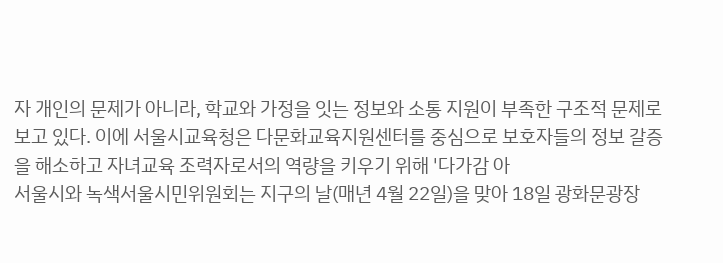자 개인의 문제가 아니라, 학교와 가정을 잇는 정보와 소통 지원이 부족한 구조적 문제로 보고 있다. 이에 서울시교육청은 다문화교육지원센터를 중심으로 보호자들의 정보 갈증을 해소하고 자녀교육 조력자로서의 역량을 키우기 위해 '다가감 아
서울시와 녹색서울시민위원회는 지구의 날(매년 4월 22일)을 맞아 18일 광화문광장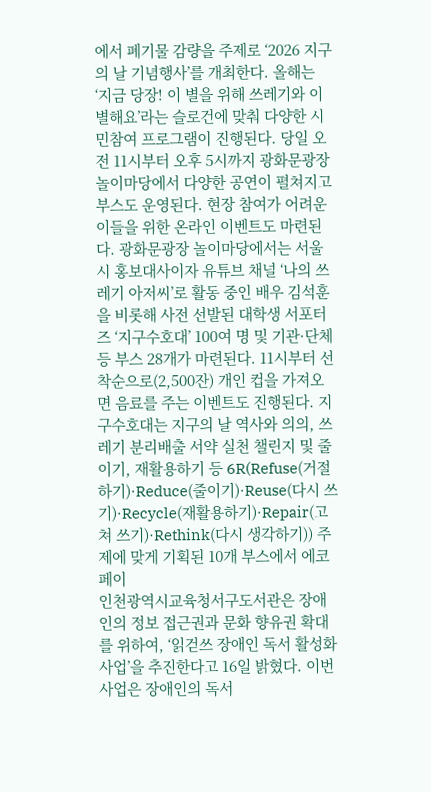에서 폐기물 감량을 주제로 ‘2026 지구의 날 기념행사’를 개최한다. 올해는 ‘지금 당장! 이 별을 위해 쓰레기와 이별해요’라는 슬로건에 맞춰 다양한 시민참여 프로그램이 진행된다. 당일 오전 11시부터 오후 5시까지 광화문광장 놀이마당에서 다양한 공연이 펼쳐지고 부스도 운영된다. 현장 참여가 어려운 이들을 위한 온라인 이벤트도 마련된다. 광화문광장 놀이마당에서는 서울시 홍보대사이자 유튜브 채널 ‘나의 쓰레기 아저씨’로 활동 중인 배우 김석훈을 비롯해 사전 선발된 대학생 서포터즈 ‘지구수호대’ 100여 명 및 기관·단체 등 부스 28개가 마련된다. 11시부터 선착순으로(2,500잔) 개인 컵을 가져오면 음료를 주는 이벤트도 진행된다. 지구수호대는 지구의 날 역사와 의의, 쓰레기 분리배출 서약 실천 챌린지 및 줄이기, 재활용하기 등 6R(Refuse(거절하기)·Reduce(줄이기)·Reuse(다시 쓰기)·Recycle(재활용하기)·Repair(고쳐 쓰기)·Rethink(다시 생각하기)) 주제에 맞게 기획된 10개 부스에서 에코 페이
인천광역시교육청서구도서관은 장애인의 정보 접근권과 문화 향유권 확대를 위하여, ‘읽걷쓰 장애인 독서 활성화 사업’을 추진한다고 16일 밝혔다. 이번 사업은 장애인의 독서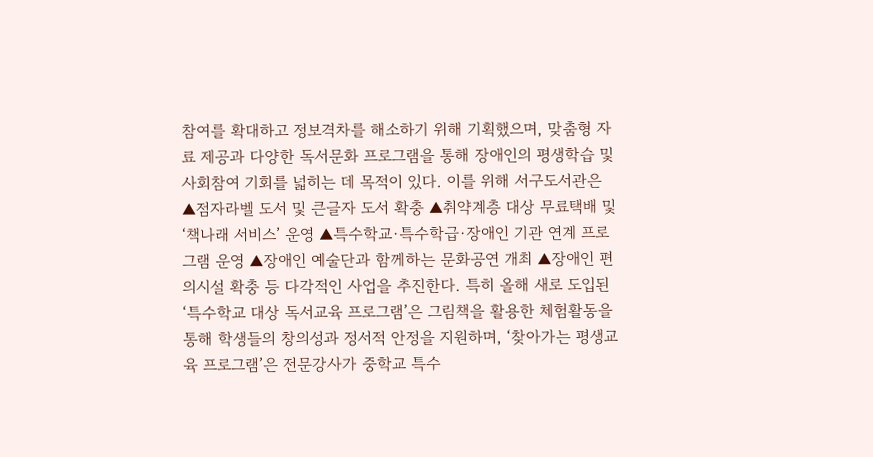참여를 확대하고 정보격차를 해소하기 위해 기획했으며, 맞춤형 자료 제공과 다양한 독서문화 프로그램을 통해 장애인의 평생학습 및 사회참여 기회를 넓히는 데 목적이 있다. 이를 위해 서구도서관은 ▲점자라벨 도서 및 큰글자 도서 확충 ▲취약계층 대상 무료택배 및 ‘책나래 서비스’ 운영 ▲특수학교·특수학급·장애인 기관 연계 프로그램 운영 ▲장애인 예술단과 함께하는 문화공연 개최 ▲장애인 편의시설 확충 등 다각적인 사업을 추진한다. 특히 올해 새로 도입된 ‘특수학교 대상 독서교육 프로그램’은 그림책을 활용한 체험활동을 통해 학생들의 창의성과 정서적 안정을 지원하며, ‘찾아가는 평생교육 프로그램’은 전문강사가 중학교 특수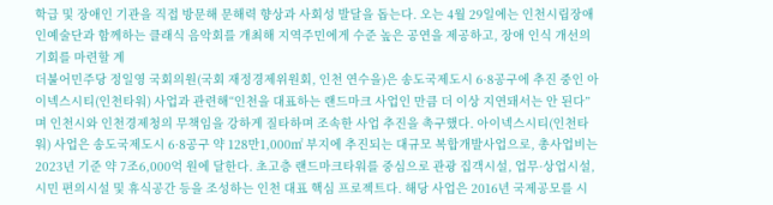학급 및 장애인 기관을 직접 방문해 문해력 향상과 사회성 발달을 돕는다. 오는 4월 29일에는 인천시립장애인예술단과 함께하는 클래식 음악회를 개최해 지역주민에게 수준 높은 공연을 제공하고, 장애 인식 개선의 기회를 마련할 계
더불어민주당 정일영 국회의원(국회 재정경제위원회, 인천 연수을)은 송도국제도시 6·8공구에 추진 중인 아이넥스시티(인천타워) 사업과 관련해“인천을 대표하는 랜드마크 사업인 만큼 더 이상 지연돼서는 안 된다”며 인천시와 인천경제청의 무책임을 강하게 질타하며 조속한 사업 추진을 촉구했다. 아이넥스시티(인천타워) 사업은 송도국제도시 6·8공구 약 128만1,000㎡ 부지에 추진되는 대규모 복합개발사업으로, 총사업비는 2023년 기준 약 7조6,000억 원에 달한다. 초고층 랜드마크타워를 중심으로 관광 집객시설, 업무·상업시설, 시민 편의시설 및 휴식공간 등을 조성하는 인천 대표 핵심 프로젝트다. 해당 사업은 2016년 국제공모를 시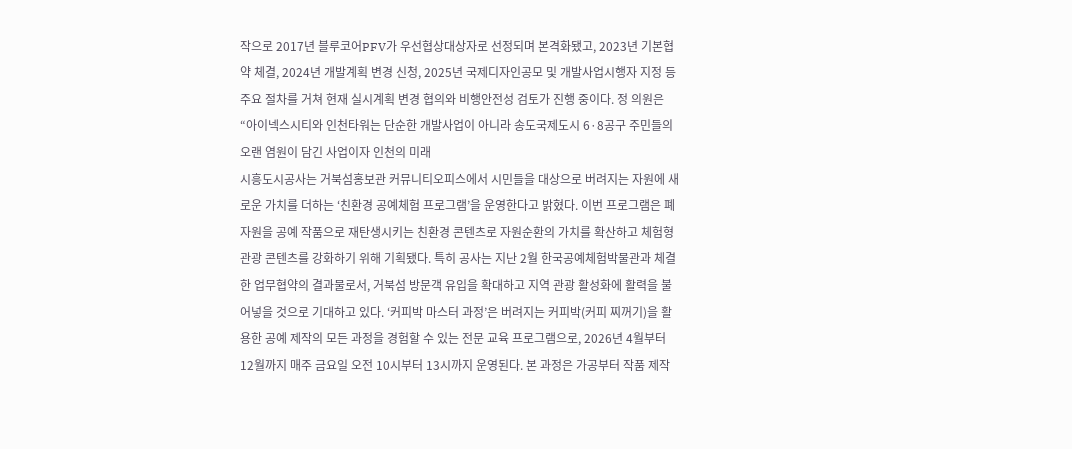작으로 2017년 블루코어PFV가 우선협상대상자로 선정되며 본격화됐고, 2023년 기본협약 체결, 2024년 개발계획 변경 신청, 2025년 국제디자인공모 및 개발사업시행자 지정 등 주요 절차를 거쳐 현재 실시계획 변경 협의와 비행안전성 검토가 진행 중이다. 정 의원은 “아이넥스시티와 인천타워는 단순한 개발사업이 아니라 송도국제도시 6·8공구 주민들의 오랜 염원이 담긴 사업이자 인천의 미래
시흥도시공사는 거북섬홍보관 커뮤니티오피스에서 시민들을 대상으로 버려지는 자원에 새로운 가치를 더하는 ‘친환경 공예체험 프로그램’을 운영한다고 밝혔다. 이번 프로그램은 폐자원을 공예 작품으로 재탄생시키는 친환경 콘텐츠로 자원순환의 가치를 확산하고 체험형 관광 콘텐츠를 강화하기 위해 기획됐다. 특히 공사는 지난 2월 한국공예체험박물관과 체결한 업무협약의 결과물로서, 거북섬 방문객 유입을 확대하고 지역 관광 활성화에 활력을 불어넣을 것으로 기대하고 있다. ‘커피박 마스터 과정’은 버려지는 커피박(커피 찌꺼기)을 활용한 공예 제작의 모든 과정을 경험할 수 있는 전문 교육 프로그램으로, 2026년 4월부터 12월까지 매주 금요일 오전 10시부터 13시까지 운영된다. 본 과정은 가공부터 작품 제작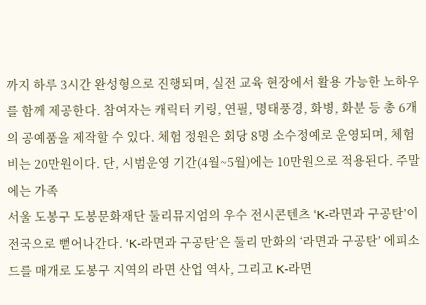까지 하루 3시간 완성형으로 진행되며, 실전 교육 현장에서 활용 가능한 노하우를 함께 제공한다. 참여자는 캐릭터 키링, 연필, 명태풍경, 화병, 화분 등 총 6개의 공예품을 제작할 수 있다. 체험 정원은 회당 8명 소수정예로 운영되며, 체험비는 20만원이다. 단, 시범운영 기간(4월~5월)에는 10만원으로 적용된다. 주말에는 가족
서울 도봉구 도봉문화재단 둘리뮤지엄의 우수 전시콘텐츠 ‘K-라면과 구공탄’이 전국으로 뻗어나간다. ‘K-라면과 구공탄’은 둘리 만화의 ‘라면과 구공탄’ 에피소드를 매개로 도봉구 지역의 라면 산업 역사, 그리고 K-라면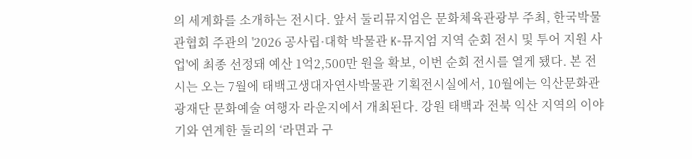의 세계화를 소개하는 전시다. 앞서 둘리뮤지엄은 문화체육관광부 주최, 한국박물관협회 주관의 '2026 공사립·대학 박물관 K-뮤지엄 지역 순회 전시 및 투어 지원 사업'에 최종 선정돼 예산 1억2,500만 원을 확보, 이번 순회 전시를 열게 됐다. 본 전시는 오는 7월에 태백고생대자연사박물관 기획전시실에서, 10월에는 익산문화관광재단 문화예술 여행자 라운지에서 개최된다. 강원 태백과 전북 익산 지역의 이야기와 연계한 둘리의 ‘라면과 구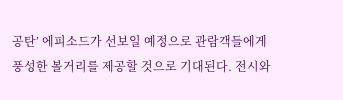공탄’ 에피소드가 선보일 예정으로 관람객들에게 풍성한 볼거리를 제공할 것으로 기대된다. 전시와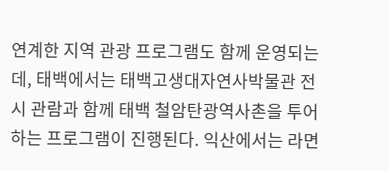연계한 지역 관광 프로그램도 함께 운영되는데, 태백에서는 태백고생대자연사박물관 전시 관람과 함께 태백 철암탄광역사촌을 투어하는 프로그램이 진행된다. 익산에서는 라면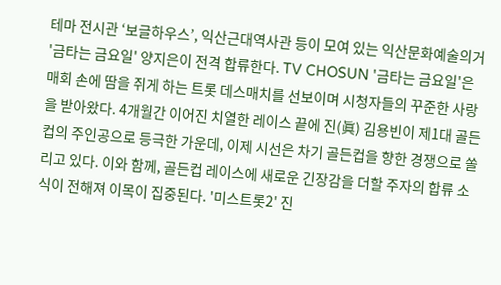테마 전시관 ‘보글하우스’, 익산근대역사관 등이 모여 있는 익산문화예술의거
'금타는 금요일' 양지은이 전격 합류한다. TV CHOSUN '금타는 금요일'은 매회 손에 땀을 쥐게 하는 트롯 데스매치를 선보이며 시청자들의 꾸준한 사랑을 받아왔다. 4개월간 이어진 치열한 레이스 끝에 진(眞) 김용빈이 제1대 골든컵의 주인공으로 등극한 가운데, 이제 시선은 차기 골든컵을 향한 경쟁으로 쏠리고 있다. 이와 함께, 골든컵 레이스에 새로운 긴장감을 더할 주자의 합류 소식이 전해져 이목이 집중된다. '미스트롯2' 진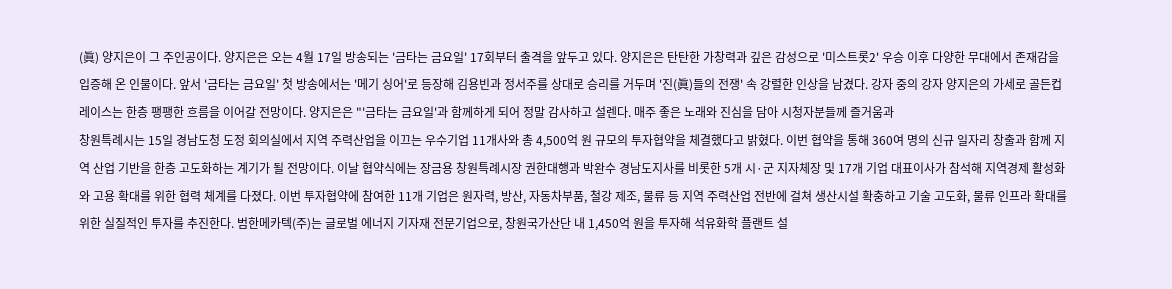(眞) 양지은이 그 주인공이다. 양지은은 오는 4월 17일 방송되는 '금타는 금요일' 17회부터 출격을 앞두고 있다. 양지은은 탄탄한 가창력과 깊은 감성으로 '미스트롯2' 우승 이후 다양한 무대에서 존재감을 입증해 온 인물이다. 앞서 '금타는 금요일' 첫 방송에서는 '메기 싱어'로 등장해 김용빈과 정서주를 상대로 승리를 거두며 '진(眞)들의 전쟁' 속 강렬한 인상을 남겼다. 강자 중의 강자 양지은의 가세로 골든컵 레이스는 한층 팽팽한 흐름을 이어갈 전망이다. 양지은은 "'금타는 금요일'과 함께하게 되어 정말 감사하고 설렌다. 매주 좋은 노래와 진심을 담아 시청자분들께 즐거움과
창원특례시는 15일 경남도청 도정 회의실에서 지역 주력산업을 이끄는 우수기업 11개사와 총 4,500억 원 규모의 투자협약을 체결했다고 밝혔다. 이번 협약을 통해 360여 명의 신규 일자리 창출과 함께 지역 산업 기반을 한층 고도화하는 계기가 될 전망이다. 이날 협약식에는 장금용 창원특례시장 권한대행과 박완수 경남도지사를 비롯한 5개 시·군 지자체장 및 17개 기업 대표이사가 참석해 지역경제 활성화와 고용 확대를 위한 협력 체계를 다졌다. 이번 투자협약에 참여한 11개 기업은 원자력, 방산, 자동차부품, 철강 제조, 물류 등 지역 주력산업 전반에 걸쳐 생산시설 확충하고 기술 고도화, 물류 인프라 확대를 위한 실질적인 투자를 추진한다. 범한메카텍(주)는 글로벌 에너지 기자재 전문기업으로, 창원국가산단 내 1,450억 원을 투자해 석유화학 플랜트 설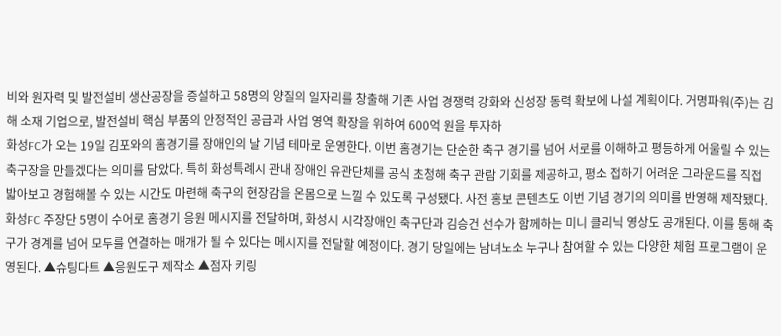비와 원자력 및 발전설비 생산공장을 증설하고 58명의 양질의 일자리를 창출해 기존 사업 경쟁력 강화와 신성장 동력 확보에 나설 계획이다. 거명파워(주)는 김해 소재 기업으로, 발전설비 핵심 부품의 안정적인 공급과 사업 영역 확장을 위하여 600억 원을 투자하
화성FC가 오는 19일 김포와의 홈경기를 장애인의 날 기념 테마로 운영한다. 이번 홈경기는 단순한 축구 경기를 넘어 서로를 이해하고 평등하게 어울릴 수 있는 축구장을 만들겠다는 의미를 담았다. 특히 화성특례시 관내 장애인 유관단체를 공식 초청해 축구 관람 기회를 제공하고, 평소 접하기 어려운 그라운드를 직접 밟아보고 경험해볼 수 있는 시간도 마련해 축구의 현장감을 온몸으로 느낄 수 있도록 구성됐다. 사전 홍보 콘텐츠도 이번 기념 경기의 의미를 반영해 제작됐다. 화성FC 주장단 5명이 수어로 홈경기 응원 메시지를 전달하며, 화성시 시각장애인 축구단과 김승건 선수가 함께하는 미니 클리닉 영상도 공개된다. 이를 통해 축구가 경계를 넘어 모두를 연결하는 매개가 될 수 있다는 메시지를 전달할 예정이다. 경기 당일에는 남녀노소 누구나 참여할 수 있는 다양한 체험 프로그램이 운영된다. ▲슈팅다트 ▲응원도구 제작소 ▲점자 키링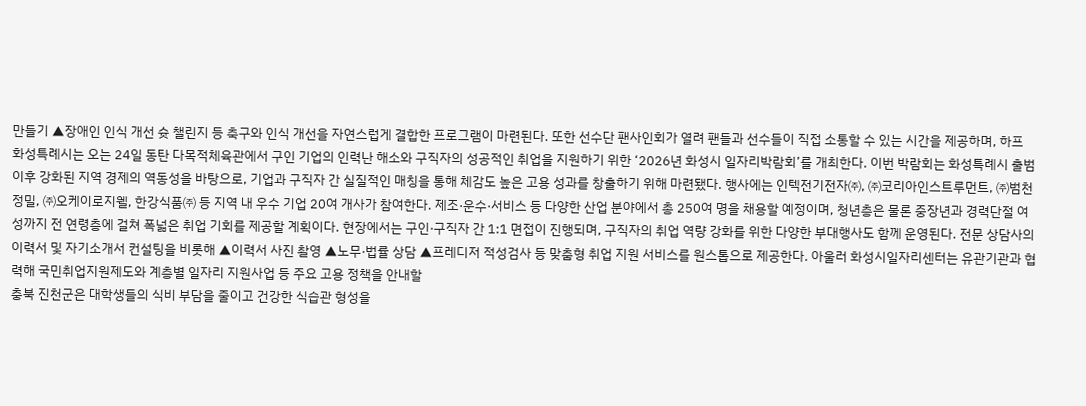만들기 ▲장애인 인식 개선 슛 챌린지 등 축구와 인식 개선을 자연스럽게 결합한 프로그램이 마련된다. 또한 선수단 팬사인회가 열려 팬들과 선수들이 직접 소통할 수 있는 시간을 제공하며, 하프
화성특례시는 오는 24일 동탄 다목적체육관에서 구인 기업의 인력난 해소와 구직자의 성공적인 취업을 지원하기 위한 ‘2026년 화성시 일자리박람회’를 개최한다. 이번 박람회는 화성특례시 출범 이후 강화된 지역 경제의 역동성을 바탕으로, 기업과 구직자 간 실질적인 매칭을 통해 체감도 높은 고용 성과를 창출하기 위해 마련됐다. 행사에는 인텍전기전자㈜, ㈜코리아인스트루먼트, ㈜범천정밀, ㈜오케이로지웰, 한강식품㈜ 등 지역 내 우수 기업 20여 개사가 참여한다. 제조·운수·서비스 등 다양한 산업 분야에서 총 250여 명을 채용할 예정이며, 청년층은 물론 중장년과 경력단절 여성까지 전 연령층에 걸쳐 폭넓은 취업 기회를 제공할 계획이다. 현장에서는 구인·구직자 간 1:1 면접이 진행되며, 구직자의 취업 역량 강화를 위한 다양한 부대행사도 함께 운영된다. 전문 상담사의 이력서 및 자기소개서 컨설팅을 비롯해 ▲이력서 사진 촬영 ▲노무·법률 상담 ▲프레디저 적성검사 등 맞춤형 취업 지원 서비스를 원스톱으로 제공한다. 아울러 화성시일자리센터는 유관기관과 협력해 국민취업지원제도와 계층별 일자리 지원사업 등 주요 고용 정책을 안내할
충북 진천군은 대학생들의 식비 부담을 줄이고 건강한 식습관 형성을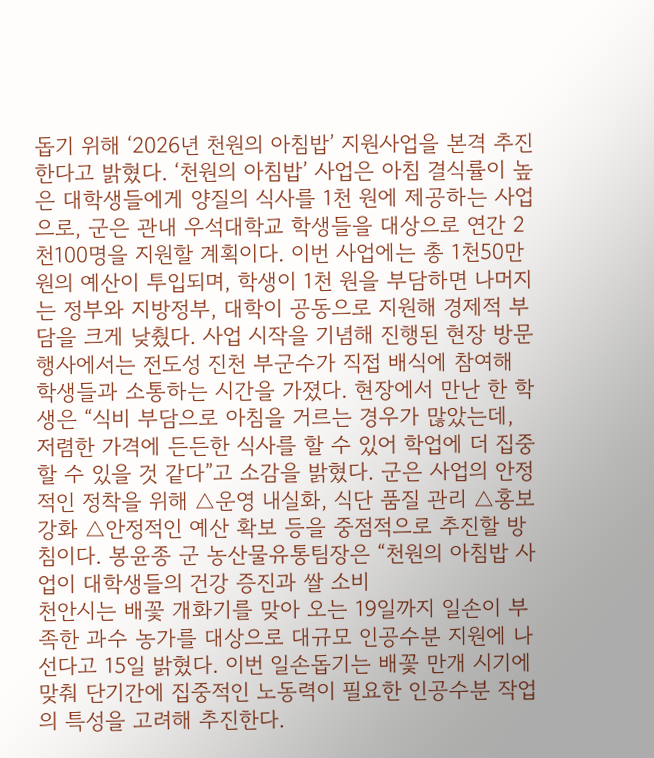돕기 위해 ‘2026년 천원의 아침밥’ 지원사업을 본격 추진한다고 밝혔다. ‘천원의 아침밥’ 사업은 아침 결식률이 높은 대학생들에게 양질의 식사를 1천 원에 제공하는 사업으로, 군은 관내 우석대학교 학생들을 대상으로 연간 2천100명을 지원할 계획이다. 이번 사업에는 총 1천50만 원의 예산이 투입되며, 학생이 1천 원을 부담하면 나머지는 정부와 지방정부, 대학이 공동으로 지원해 경제적 부담을 크게 낮췄다. 사업 시작을 기념해 진행된 현장 방문 행사에서는 전도성 진천 부군수가 직접 배식에 참여해 학생들과 소통하는 시간을 가졌다. 현장에서 만난 한 학생은 “식비 부담으로 아침을 거르는 경우가 많았는데, 저렴한 가격에 든든한 식사를 할 수 있어 학업에 더 집중할 수 있을 것 같다”고 소감을 밝혔다. 군은 사업의 안정적인 정착을 위해 △운영 내실화, 식단 품질 관리 △홍보 강화 △안정적인 예산 확보 등을 중점적으로 추진할 방침이다. 봉윤종 군 농산물유통팀장은 “천원의 아침밥 사업이 대학생들의 건강 증진과 쌀 소비
천안시는 배꽃 개화기를 맞아 오는 19일까지 일손이 부족한 과수 농가를 대상으로 대규모 인공수분 지원에 나선다고 15일 밝혔다. 이번 일손돕기는 배꽃 만개 시기에 맞춰 단기간에 집중적인 노동력이 필요한 인공수분 작업의 특성을 고려해 추진한다.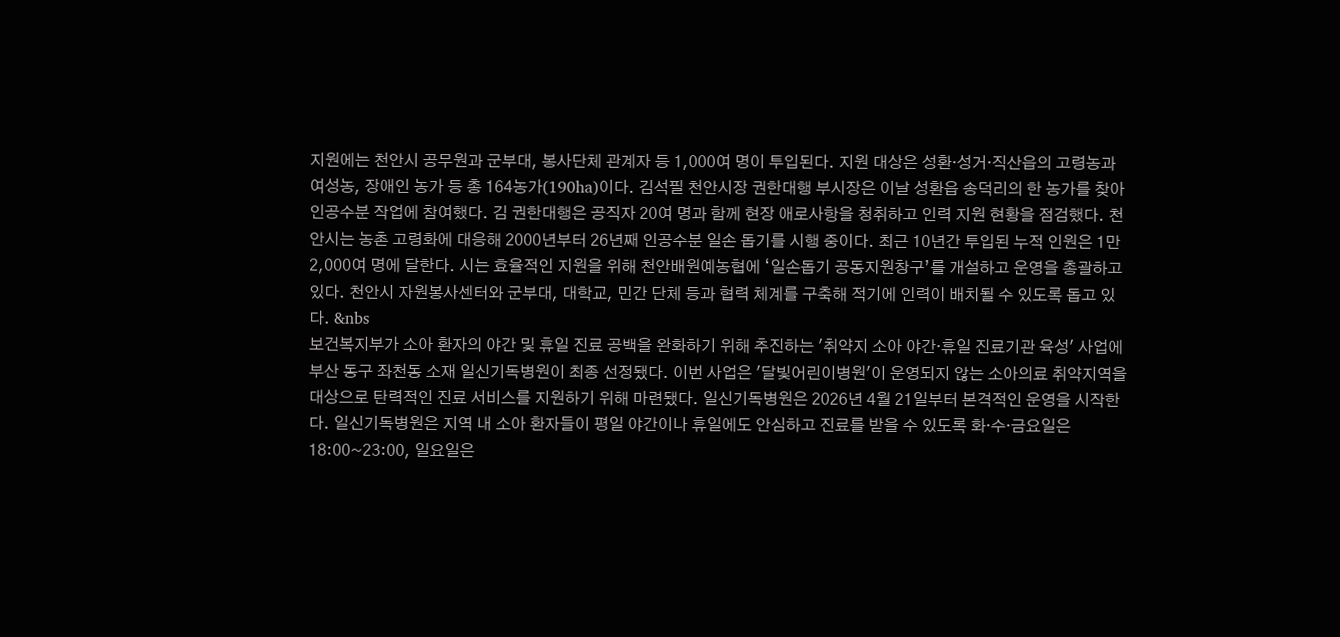지원에는 천안시 공무원과 군부대, 봉사단체 관계자 등 1,000여 명이 투입된다. 지원 대상은 성환·성거·직산읍의 고령농과 여성농, 장애인 농가 등 총 164농가(190ha)이다. 김석필 천안시장 권한대행 부시장은 이날 성환읍 송덕리의 한 농가를 찾아 인공수분 작업에 참여했다. 김 권한대행은 공직자 20여 명과 함께 현장 애로사항을 청취하고 인력 지원 현황을 점검했다. 천안시는 농촌 고령화에 대응해 2000년부터 26년째 인공수분 일손 돕기를 시행 중이다. 최근 10년간 투입된 누적 인원은 1만 2,000여 명에 달한다. 시는 효율적인 지원을 위해 천안배원예농협에 ‘일손돕기 공동지원창구’를 개설하고 운영을 총괄하고 있다. 천안시 자원봉사센터와 군부대, 대학교, 민간 단체 등과 협력 체계를 구축해 적기에 인력이 배치될 수 있도록 돕고 있다. &nbs
보건복지부가 소아 환자의 야간 및 휴일 진료 공백을 완화하기 위해 추진하는 '취약지 소아 야간·휴일 진료기관 육성' 사업에 부산 동구 좌천동 소재 일신기독병원이 최종 선정됐다. 이번 사업은 '달빛어린이병원'이 운영되지 않는 소아의료 취약지역을 대상으로 탄력적인 진료 서비스를 지원하기 위해 마련됐다. 일신기독병원은 2026년 4월 21일부터 본격적인 운영을 시작한다. 일신기독병원은 지역 내 소아 환자들이 평일 야간이나 휴일에도 안심하고 진료를 받을 수 있도록 화·수·금요일은 18:00~23:00, 일요일은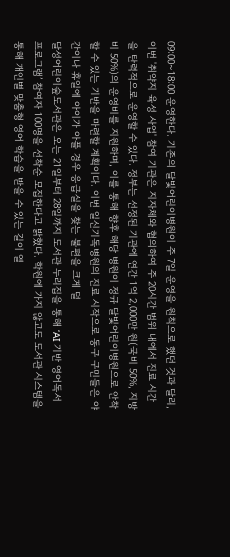09:00~18:00 운영한다. 기존의 달빛어린이병원이 주 7일 운영을 원칙으로 했던 것과 달리, 이번 '취약지 육성 사업' 참여 기관은 지자체와 협의하여 주 20시간 범위 내에서 진료 시간을 탄력적으로 운영할 수 있다. 정부는 선정된 기관에 연간 1억 2,000만 원(국비 50%, 지방비 50%)의 운영비를 지원하며, 이를 통해 향후 해당 병원이 정규 달빛어린이병원으로 안착할 수 있는 기반을 마련할 계획이다. 이번 일신기독병원의 진료 시작으로 동구 구민들은 야간이나 휴일에 아이가 아플 경우 응급실을 찾는 불편을 크게 덜
달성어린이숲도서관은 오는 21일부터 28일까지 도서관 누리집을 통해 ‘AI 기반 영어독서 프로그램’ 참여자 100명을 선착순 모집한다고 밝혔다. 학원에 가지 않고도 도서관 시스템을 통해 개인별 맞춤형 영어 학습을 받을 수 있는 길이 열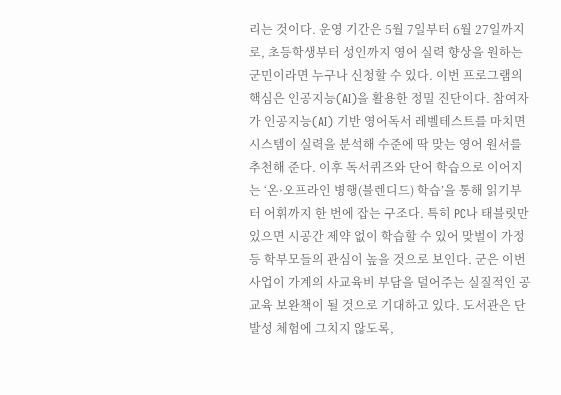리는 것이다. 운영 기간은 5월 7일부터 6월 27일까지로, 초등학생부터 성인까지 영어 실력 향상을 원하는 군민이라면 누구나 신청할 수 있다. 이번 프로그램의 핵심은 인공지능(AI)을 활용한 정밀 진단이다. 참여자가 인공지능(AI) 기반 영어독서 레벨테스트를 마치면 시스템이 실력을 분석해 수준에 딱 맞는 영어 원서를 추천해 준다. 이후 독서퀴즈와 단어 학습으로 이어지는 ‘온·오프라인 병행(블렌디드) 학습’을 통해 읽기부터 어휘까지 한 번에 잡는 구조다. 특히 PC나 태블릿만 있으면 시공간 제약 없이 학습할 수 있어 맞벌이 가정 등 학부모들의 관심이 높을 것으로 보인다. 군은 이번 사업이 가계의 사교육비 부담을 덜어주는 실질적인 공교육 보완책이 될 것으로 기대하고 있다. 도서관은 단발성 체험에 그치지 않도록,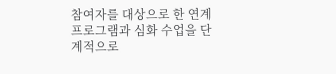참여자를 대상으로 한 연계 프로그램과 심화 수업을 단계적으로